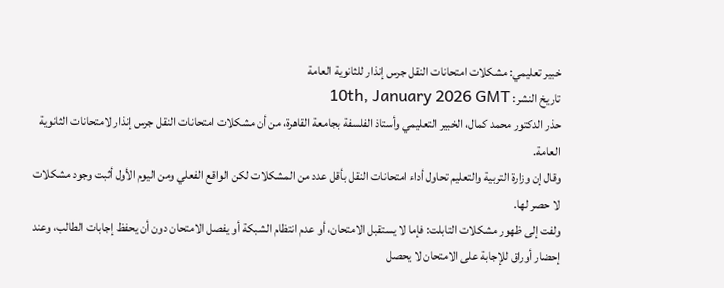خبير تعليمي: مشكلات امتحانات النقل جرس إنذار للثانوية العامة
تاريخ النشر: 10th, January 2026 GMT
حذر الدكتور محمد كمال، الخبير التعليمي وأستاذ الفلسفة بجامعة القاهرة، من أن مشكلات امتحانات النقل جرس إنذار لامتحانات الثانوية العامة.
وقال إن وزارة التربية والتعليم تحاول أداء امتحانات النقل بأقل عدد من المشكلات لكن الواقع الفعلي ومن اليوم الأول أثبت وجود مشكلات لا حصر لها.
ولفت إلى ظهور مشكلات التابلت: فإما لا يستقبل الامتحان، أو عدم انتظام الشبكة أو يفصل الامتحان دون أن يحفظ إجابات الطالب، وعند إحضار أوراق للإجابة على الامتحان لا يحصل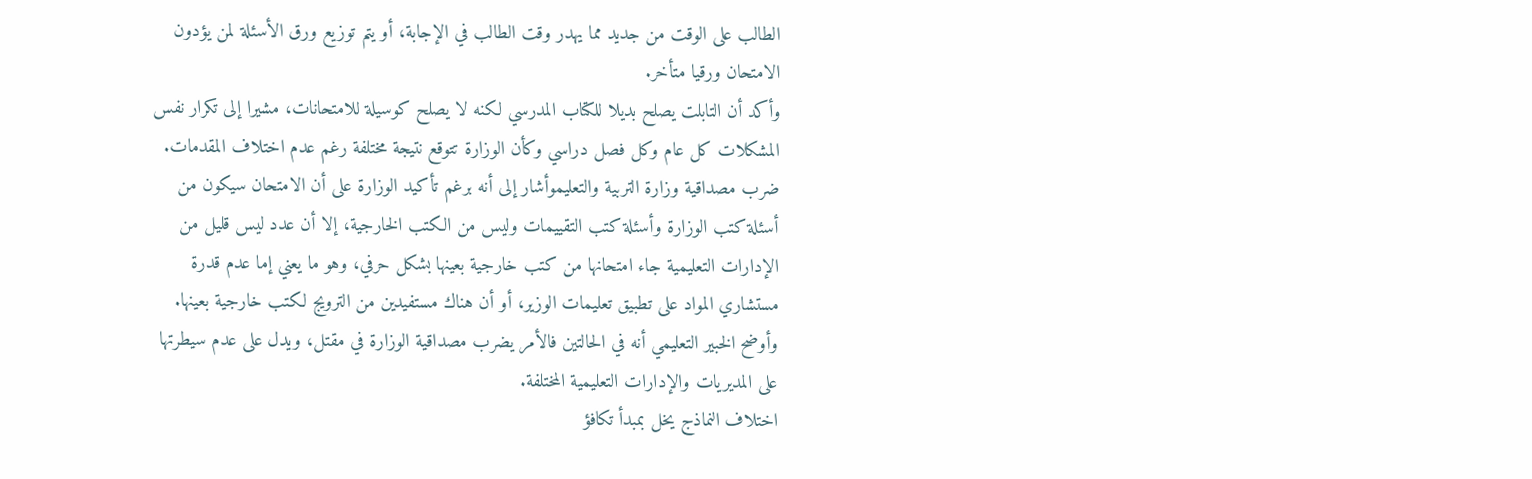الطالب على الوقت من جديد مما يهدر وقت الطالب في الإجابة، أو يتم توزيع ورق الأسئلة لمن يؤدون الامتحان ورقيا متأخر.
وأكد أن التابلت يصلح بديلا للكتاب المدرسي لكنه لا يصلح كوسيلة للامتحانات، مشيرا إلى تكرار نفس المشكلات كل عام وكل فصل دراسي وكأن الوزارة تتوقع نتيجة مختلفة رغم عدم اختلاف المقدمات.
ضرب مصداقية وزارة التربية والتعليموأشار إلى أنه برغم تأكيد الوزارة على أن الامتحان سيكون من أسئلة كتب الوزارة وأسئلة كتب التقييمات وليس من الكتب الخارجية، إلا أن عدد ليس قليل من الإدارات التعليمية جاء امتحانها من كتب خارجية بعينها بشكل حرفي، وهو ما يعني إما عدم قدرة مستشاري المواد على تطبيق تعليمات الوزير، أو أن هناك مستفيدين من الترويج لكتب خارجية بعينها.
وأوضح الخبير التعليمي أنه في الحالتين فالأمر يضرب مصداقية الوزارة في مقتل، ويدل على عدم سيطرتها على المديريات والإدارات التعليمية المختلفة.
اختلاف النماذج يخل بمبدأ تكافؤ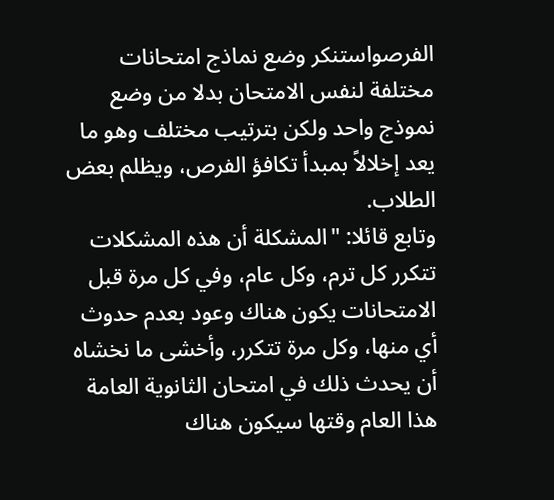الفرصواستنكر وضع نماذج امتحانات مختلفة لنفس الامتحان بدلا من وضع نموذج واحد ولكن بترتيب مختلف وهو ما يعد إخلالاً بمبدأ تكافؤ الفرص، ويظلم بعض الطلاب.
وتابع قائلا: "المشكلة أن هذه المشكلات تتكرر كل ترم، وكل عام، وفي كل مرة قبل الامتحانات يكون هناك وعود بعدم حدوث أي منها، وكل مرة تتكرر، وأخشى ما نخشاه أن يحدث ذلك في امتحان الثانوية العامة هذا العام وقتها سيكون هناك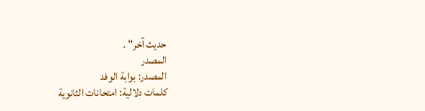حديث آخر" .
المصدر
المصدر: بوابة الوفد
كلمات دلالية: امتحانات الثانوية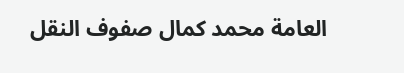العامة محمد كمال صفوف النقل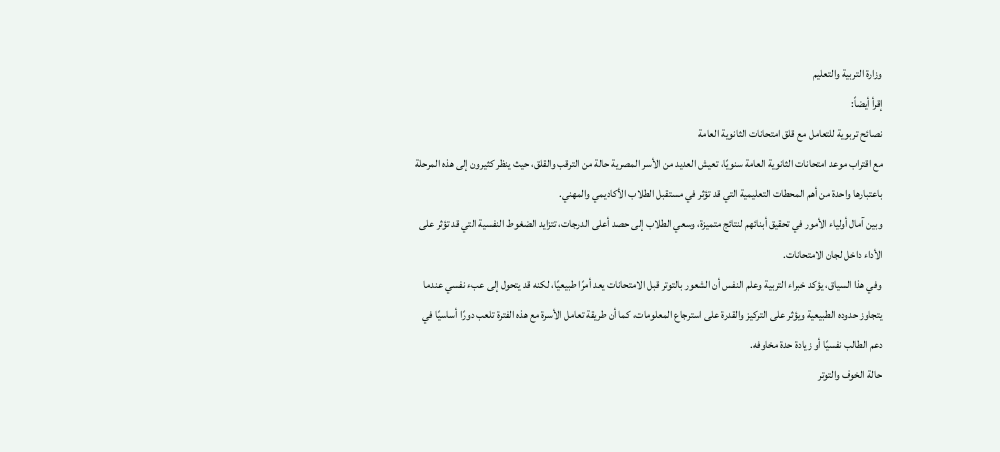وزارة التربية والتعليم
إقرأ أيضاً:
نصائح تربوية للتعامل مع قلق امتحانات الثانوية العامة
مع اقتراب موعد امتحانات الثانوية العامة سنويًا، تعيش العديد من الأسر المصرية حالة من الترقب والقلق، حيث ينظر كثيرون إلى هذه المرحلة باعتبارها واحدة من أهم المحطات التعليمية التي قد تؤثر في مستقبل الطلاب الأكاديمي والمهني.
وبين آمال أولياء الأمور في تحقيق أبنائهم لنتائج متميزة، وسعي الطلاب إلى حصد أعلى الدرجات، تتزايد الضغوط النفسية التي قد تؤثر على الأداء داخل لجان الامتحانات.
وفي هذا السياق، يؤكد خبراء التربية وعلم النفس أن الشعور بالتوتر قبل الامتحانات يعد أمرًا طبيعيًا، لكنه قد يتحول إلى عبء نفسي عندما يتجاوز حدوده الطبيعية ويؤثر على التركيز والقدرة على استرجاع المعلومات، كما أن طريقة تعامل الأسرة مع هذه الفترة تلعب دورًا أساسيًا في دعم الطالب نفسيًا أو زيادة حدة مخاوفه.
حالة الخوف والتوتر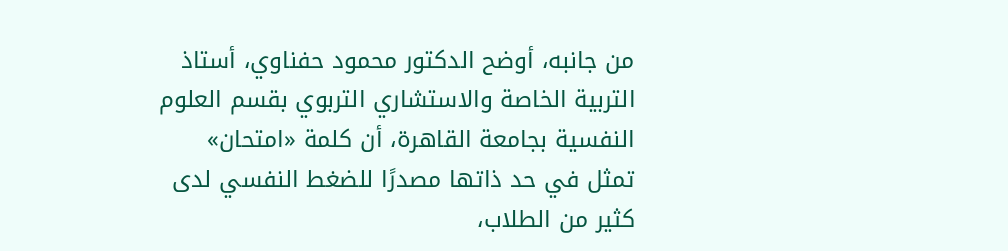من جانبه، أوضح الدكتور محمود حفناوي، أستاذ التربية الخاصة والاستشاري التربوي بقسم العلوم النفسية بجامعة القاهرة، أن كلمة «امتحان» تمثل في حد ذاتها مصدرًا للضغط النفسي لدى كثير من الطلاب،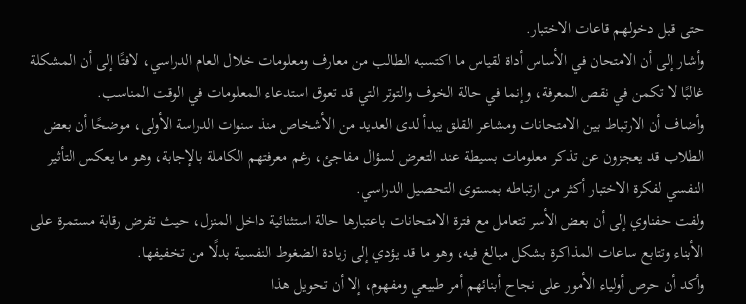حتى قبل دخولهم قاعات الاختبار.
وأشار إلى أن الامتحان في الأساس أداة لقياس ما اكتسبه الطالب من معارف ومعلومات خلال العام الدراسي، لافتًا إلى أن المشكلة غالبًا لا تكمن في نقص المعرفة، وإنما في حالة الخوف والتوتر التي قد تعوق استدعاء المعلومات في الوقت المناسب.
وأضاف أن الارتباط بين الامتحانات ومشاعر القلق يبدأ لدى العديد من الأشخاص منذ سنوات الدراسة الأولى، موضحًا أن بعض الطلاب قد يعجزون عن تذكر معلومات بسيطة عند التعرض لسؤال مفاجئ، رغم معرفتهم الكاملة بالإجابة، وهو ما يعكس التأثير النفسي لفكرة الاختبار أكثر من ارتباطه بمستوى التحصيل الدراسي.
ولفت حفناوي إلى أن بعض الأسر تتعامل مع فترة الامتحانات باعتبارها حالة استثنائية داخل المنزل، حيث تفرض رقابة مستمرة على الأبناء وتتابع ساعات المذاكرة بشكل مبالغ فيه، وهو ما قد يؤدي إلى زيادة الضغوط النفسية بدلًا من تخفيفها.
وأكد أن حرص أولياء الأمور على نجاح أبنائهم أمر طبيعي ومفهوم، إلا أن تحويل هذا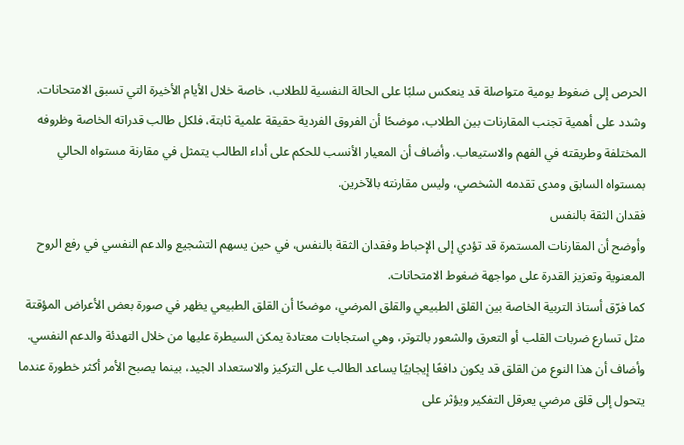الحرص إلى ضغوط يومية متواصلة قد ينعكس سلبًا على الحالة النفسية للطلاب، خاصة خلال الأيام الأخيرة التي تسبق الامتحانات.
وشدد على أهمية تجنب المقارنات بين الطلاب، موضحًا أن الفروق الفردية حقيقة علمية ثابتة، فلكل طالب قدراته الخاصة وظروفه المختلفة وطريقته في الفهم والاستيعاب. وأضاف أن المعيار الأنسب للحكم على أداء الطالب يتمثل في مقارنة مستواه الحالي بمستواه السابق ومدى تقدمه الشخصي، وليس مقارنته بالآخرين.
فقدان الثقة بالنفس
وأوضح أن المقارنات المستمرة قد تؤدي إلى الإحباط وفقدان الثقة بالنفس، في حين يسهم التشجيع والدعم النفسي في رفع الروح المعنوية وتعزيز القدرة على مواجهة ضغوط الامتحانات.
كما فرّق أستاذ التربية الخاصة بين القلق الطبيعي والقلق المرضي، موضحًا أن القلق الطبيعي يظهر في صورة بعض الأعراض المؤقتة مثل تسارع ضربات القلب أو التعرق والشعور بالتوتر، وهي استجابات معتادة يمكن السيطرة عليها من خلال التهدئة والدعم النفسي.
وأضاف أن هذا النوع من القلق قد يكون دافعًا إيجابيًا يساعد الطالب على التركيز والاستعداد الجيد، بينما يصبح الأمر أكثر خطورة عندما يتحول إلى قلق مرضي يعرقل التفكير ويؤثر على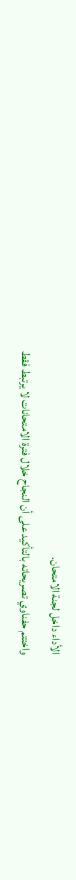الأداء داخل لجنة الامتحان.
واختتم حفناوي تصريحاته بالتأكيد على أن النجاح خلال فترة الامتحانات لا يرتبط فقط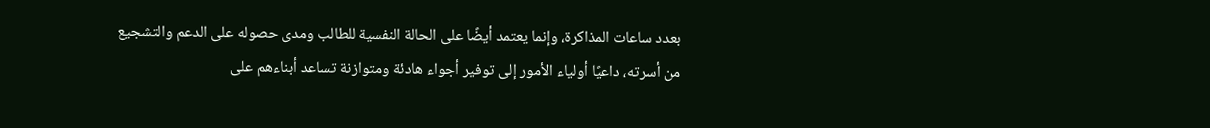بعدد ساعات المذاكرة، وإنما يعتمد أيضًا على الحالة النفسية للطالب ومدى حصوله على الدعم والتشجيع من أسرته، داعيًا أولياء الأمور إلى توفير أجواء هادئة ومتوازنة تساعد أبناءهم على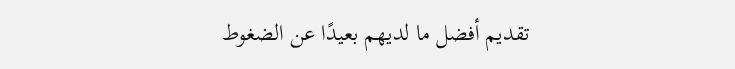تقديم أفضل ما لديهم بعيدًا عن الضغوط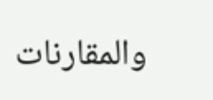والمقارنات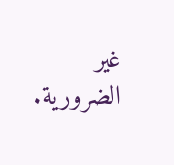غير الضرورية.